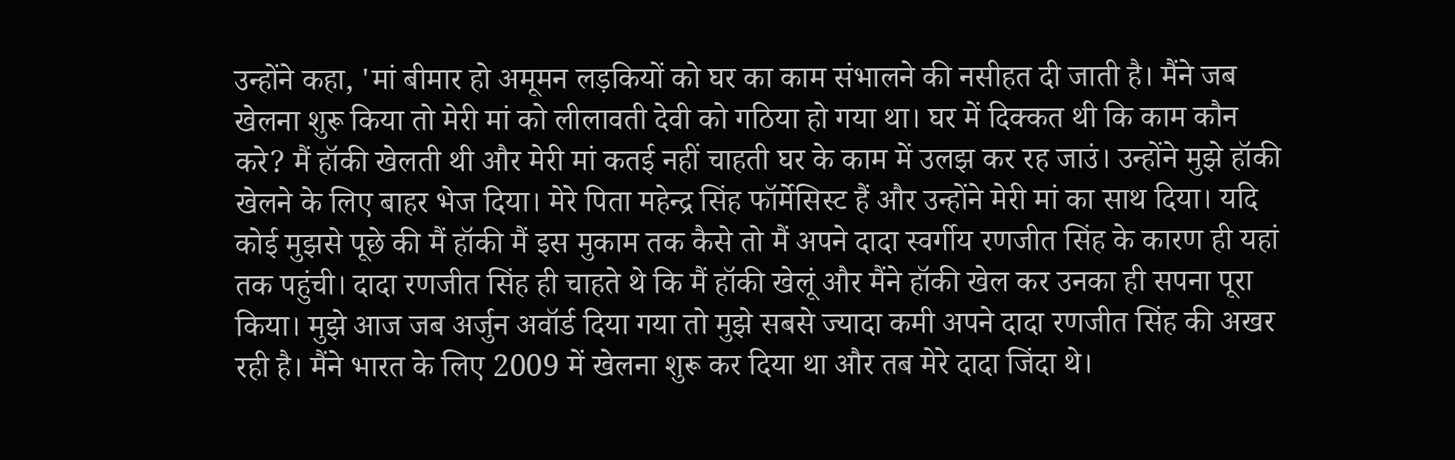उन्होंने कहा, 'मां बीमार हो अमूमन लड़कियों को घर का काम संभालने की नसीहत दी जाती है। मैंने जब खेलना शुरू किया तो मेरी मां को लीलावती देवी को गठिया हो गया था। घर में दिक्कत थी कि काम कौन करे? मैं हॉकी खेलती थी और मेरी मां कतई नहीं चाहती घर के काम में उलझ कर रह जाउं। उन्होंने मुझे हॉकी खेलने के लिए बाहर भेज दिया। मेरे पिता महेन्द्र सिंह फॉर्मेसिस्ट हैं और उन्होंने मेरी मां का साथ दिया। यदि कोई मुझसे पूछे की मैं हॉकी मैं इस मुकाम तक कैसे तो मैं अपने दादा स्वर्गीय रणजीत सिंह के कारण ही यहां तक पहुंची। दादा रणजीत सिंह ही चाहते थे कि मैं हॉकी खेलूं और मैंने हॉकी खेल कर उनका ही सपना पूरा किया। मुझे आज जब अर्जुन अवॉर्ड दिया गया तो मुझे सबसे ज्यादा कमी अपने दादा रणजीत सिंह की अखर रही है। मैंने भारत के लिए 2009 में खेलना शुरू कर दिया था और तब मेरे दादा जिंदा थे।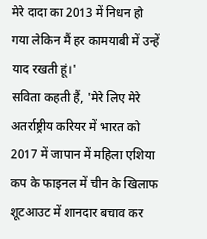मेरे दादा का 2013 में निधन हो गया लेकिन मैं हर कामयाबी में उन्हें याद रखती हूं।'
सविता कहती हैं, 'मेरे लिए मेरे अतर्राष्ट्रीय करियर में भारत को 2017 में जापान में महिला एशिया कप के फाइनल में चीन के खिलाफ शूटआउट में शानदार बचाव कर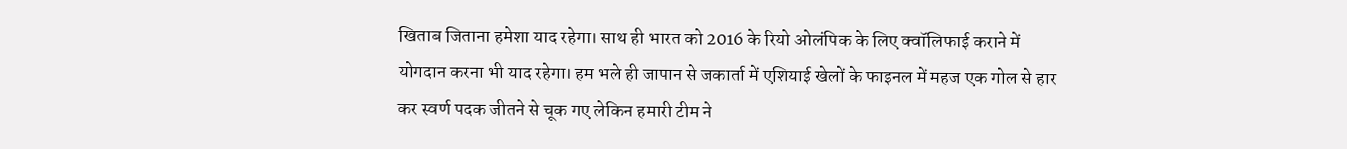खिताब जिताना हमेशा याद रहेगा। साथ ही भारत को 2016 के रियो ओलंपिक के लिए क्वॉलिफाई कराने में योगदान करना भी याद रहेगा। हम भले ही जापान से जकार्ता में एशियाई खेलों के फाइनल में महज एक गोल से हार कर स्वर्ण पदक जीतने से चूक गए लेकिन हमारी टीम ने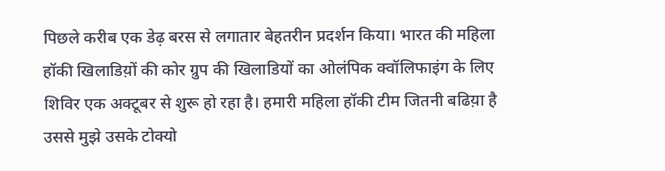पिछले करीब एक डेढ़ बरस से लगातार बेहतरीन प्रदर्शन किया। भारत की महिला हॉकी खिलाडिय़ों की कोर ग्रुप की खिलाडियों का ओलंपिक क्वॉलिफाइंग के लिए शिविर एक अक्टूबर से शुरू हो रहा है। हमारी महिला हॉकी टीम जितनी बढिय़ा है उससे मुझे उसके टोक्यो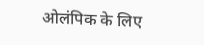ओलंपिक के लिए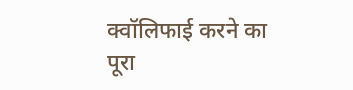क्वॉलिफाई करने का पूरा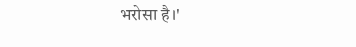भरोसा है।'